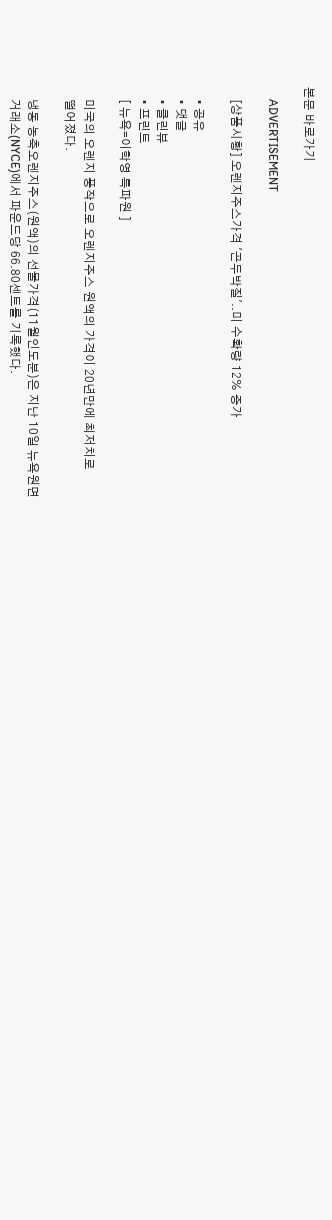본문 바로가기

    ADVERTISEMENT

    [상품시황] 오렌지주스가격 '곤두박질'..미 수확량 12% 증가

    • 공유
    • 댓글
    • 클린뷰
    • 프린트
    [ 뉴욕=이학영 특파원 ]

    미국의 오렌지 풍작으로 오렌지주스 원액의 가격이 20년만에 최저치로
    떨어졌다.

    냉동 농축오렌지주스(원액)의 선물가격(11월인도분)은 지난 10일 뉴욕원면
    거래소(NYCE)에서 파운드당 66.80센트를 기록했다.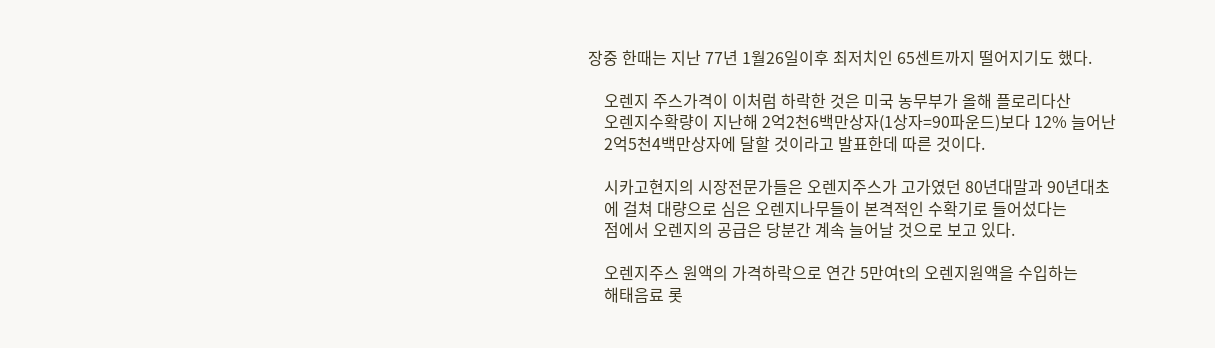장중 한때는 지난 77년 1월26일이후 최저치인 65센트까지 떨어지기도 했다.

    오렌지 주스가격이 이처럼 하락한 것은 미국 농무부가 올해 플로리다산
    오렌지수확량이 지난해 2억2천6백만상자(1상자=90파운드)보다 12% 늘어난
    2억5천4백만상자에 달할 것이라고 발표한데 따른 것이다.

    시카고현지의 시장전문가들은 오렌지주스가 고가였던 80년대말과 90년대초
    에 걸쳐 대량으로 심은 오렌지나무들이 본격적인 수확기로 들어섰다는
    점에서 오렌지의 공급은 당분간 계속 늘어날 것으로 보고 있다.

    오렌지주스 원액의 가격하락으로 연간 5만여t의 오렌지원액을 수입하는
    해태음료 롯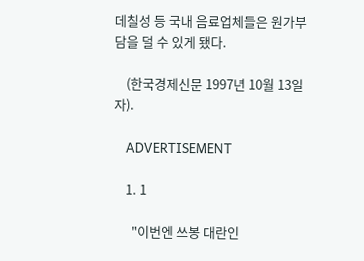데칠성 등 국내 음료업체들은 원가부담을 덜 수 있게 됐다.

    (한국경제신문 1997년 10월 13일자).

    ADVERTISEMENT

    1. 1

      "이번엔 쓰봉 대란인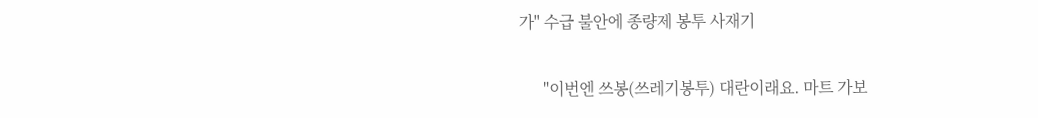가" 수급 불안에 종량제 봉투 사재기

      "이번엔 쓰봉(쓰레기봉투) 대란이래요. 마트 가보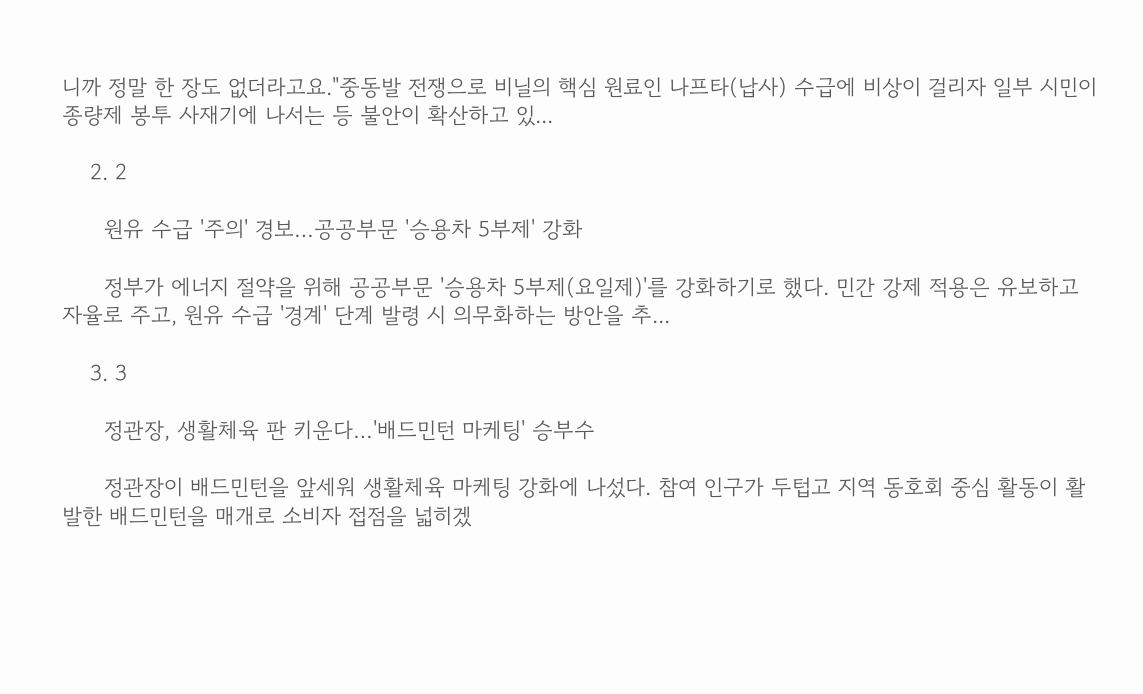니까 정말 한 장도 없더라고요."중동발 전쟁으로 비닐의 핵심 원료인 나프타(납사) 수급에 비상이 걸리자 일부 시민이 종량제 봉투 사재기에 나서는 등 불안이 확산하고 있...

    2. 2

      원유 수급 '주의' 경보…공공부문 '승용차 5부제' 강화

      정부가 에너지 절약을 위해 공공부문 '승용차 5부제(요일제)'를 강화하기로 했다. 민간 강제 적용은 유보하고 자율로 주고, 원유 수급 '경계' 단계 발령 시 의무화하는 방안을 추...

    3. 3

      정관장, 생활체육 판 키운다…'배드민턴 마케팅' 승부수

      정관장이 배드민턴을 앞세워 생활체육 마케팅 강화에 나섰다. 참여 인구가 두텁고 지역 동호회 중심 활동이 활발한 배드민턴을 매개로 소비자 접점을 넓히겠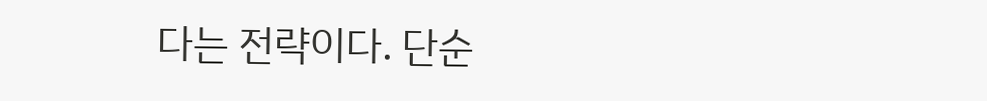다는 전략이다. 단순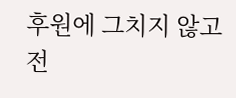후원에 그치지 않고 전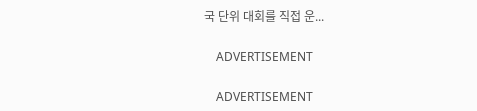국 단위 대회를 직접 운...

    ADVERTISEMENT

    ADVERTISEMENT